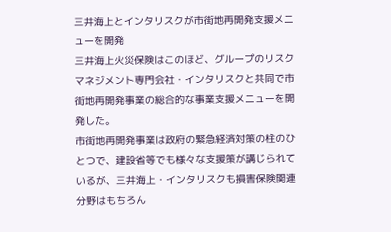三井海上とインタリスクが市街地再開発支援メニューを開発
三井海上火災保険はこのほど、グループのリスクマネジメント専門会社・インタリスクと共同で市街地再開発事業の総合的な事業支援メニューを開発した。
市街地再開発事業は政府の緊急経済対策の柱のひとつで、建設省等でも様々な支援策が講じられているが、三井海上・インタリスクも損害保険関連分野はもちろん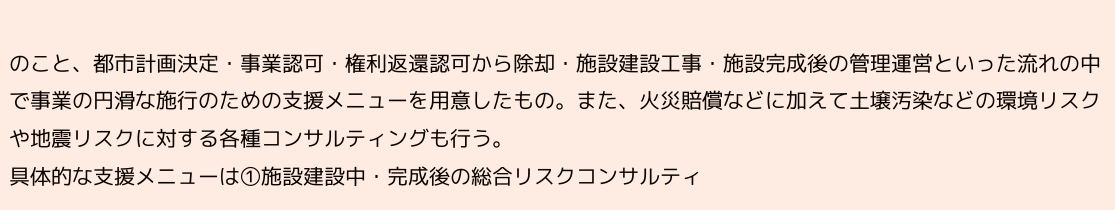のこと、都市計画決定・事業認可・権利返還認可から除却・施設建設工事・施設完成後の管理運営といった流れの中で事業の円滑な施行のための支援メニューを用意したもの。また、火災賠償などに加えて土壌汚染などの環境リスクや地震リスクに対する各種コンサルティングも行う。
具体的な支援メニューは①施設建設中・完成後の総合リスクコンサルティ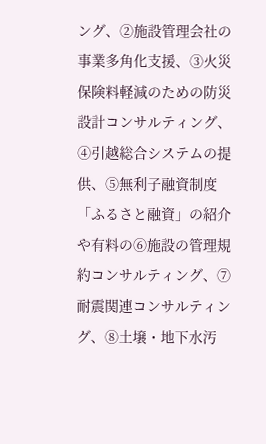ング、②施設管理会社の事業多角化支援、③火災保険料軽減のための防災設計コンサルティング、④引越総合システムの提供、⑤無利子融資制度「ふるさと融資」の紹介や有料の⑥施設の管理規約コンサルティング、⑦耐震関連コンサルティング、⑧土壌・地下水汚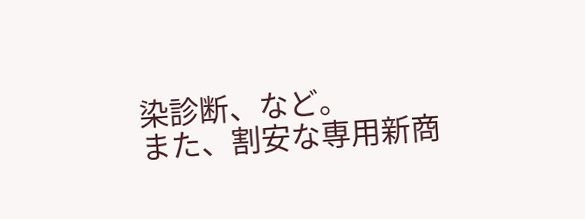染診断、など。
また、割安な専用新商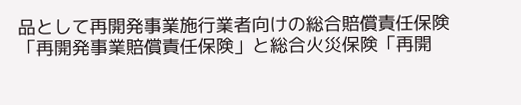品として再開発事業施行業者向けの総合賠償責任保険「再開発事業賠償責任保険」と総合火災保険「再開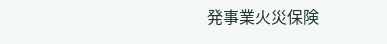発事業火災保険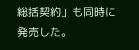総括契約」も同時に発売した。